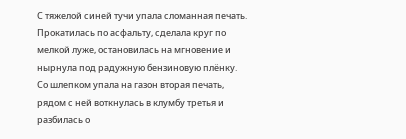С тяжелой синей тучи упала сломанная печать. Прокатилась по асфальту, сделала круг по мелкой луже, остановилась на мгновение и нырнула под радужную бензиновую плёнку. Со шлепком упала на газон вторая печать, рядом с ней воткнулась в клумбу третья и разбилась о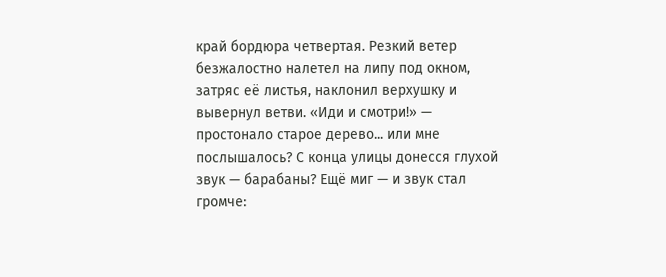край бордюра четвертая. Резкий ветер безжалостно налетел на липу под окном, затряс её листья, наклонил верхушку и вывернул ветви. «Иди и смотри!» — простонало старое дерево... или мне послышалось? С конца улицы донесся глухой звук — барабаны? Ещё миг — и звук стал громче: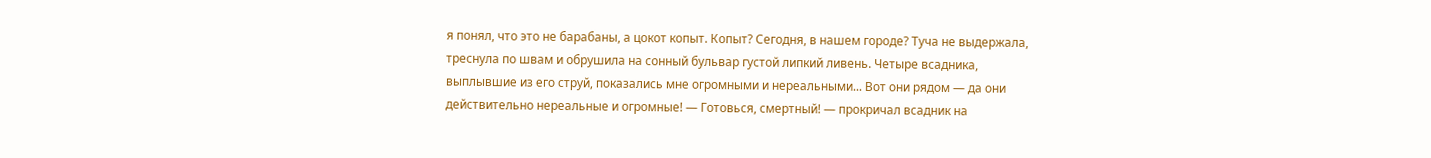я понял, что это не барабаны, а цокот копыт. Копыт? Сегодня, в нашем городе? Туча не выдержала, треснула по швам и обрушила на сонный бульвар густой липкий ливень. Четыре всадника, выплывшие из его струй, показались мне огромными и нереальными... Вот они рядом — да они действительно нереальные и огромные! — Готовься, смертный! — прокричал всадник на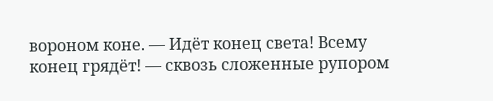вороном коне. — Идёт конец света! Всему конец грядёт! — сквозь сложенные рупором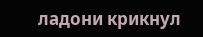ладони крикнул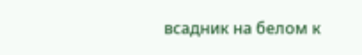всадник на белом к